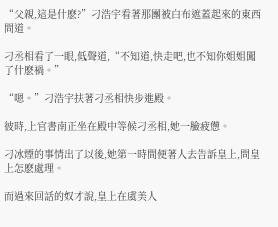“父親,這是什麽?”刁浩宇看著那團被白布遮蓋起來的東西問道。

刁丞相看了一眼,低聲道,“不知道,快走吧,也不知你姐姐闖了什麽禍。”

“嗯。”刁浩宇扶著刁丞相快步進殿。

彼時,上官書南正坐在殿中等候刁丞相,她一臉疲憊。

刁冰煙的事情出了以後,她第一時間便著人去告訴皇上,問皇上怎麽處理。

而過來回話的奴才說,皇上在虞美人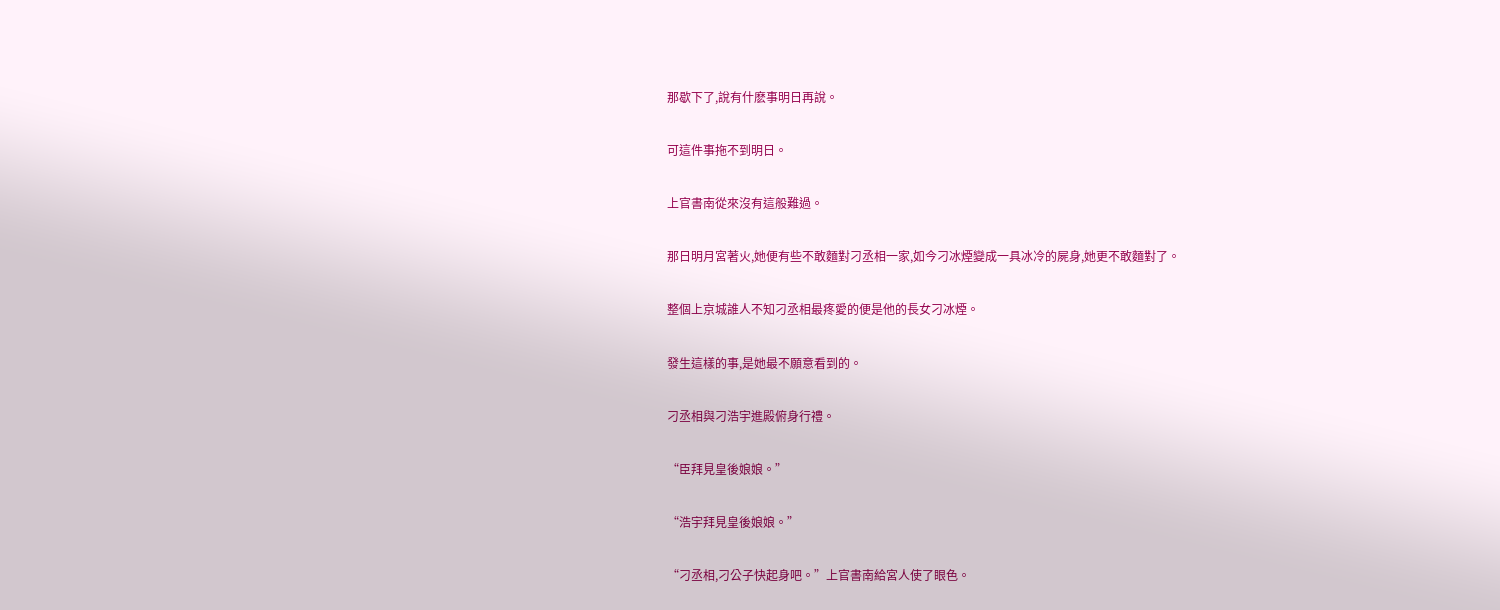那歇下了,說有什麽事明日再說。

可這件事拖不到明日。

上官書南從來沒有這般難過。

那日明月宮著火,她便有些不敢麵對刁丞相一家,如今刁冰煙變成一具冰冷的屍身,她更不敢麵對了。

整個上京城誰人不知刁丞相最疼愛的便是他的長女刁冰煙。

發生這樣的事,是她最不願意看到的。

刁丞相與刁浩宇進殿俯身行禮。

“臣拜見皇後娘娘。”

“浩宇拜見皇後娘娘。”

“刁丞相,刁公子快起身吧。”上官書南給宮人使了眼色。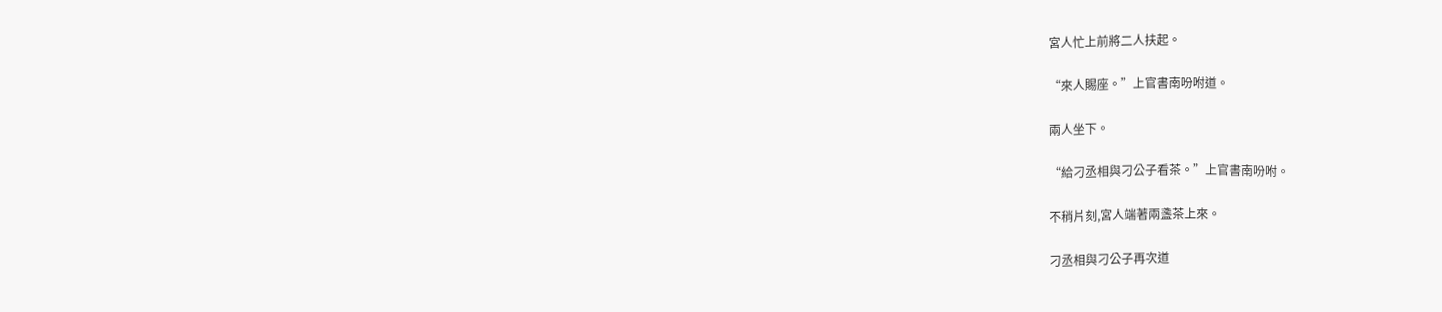宮人忙上前將二人扶起。

“來人賜座。”上官書南吩咐道。

兩人坐下。

“給刁丞相與刁公子看茶。”上官書南吩咐。

不稍片刻,宮人端著兩盞茶上來。

刁丞相與刁公子再次道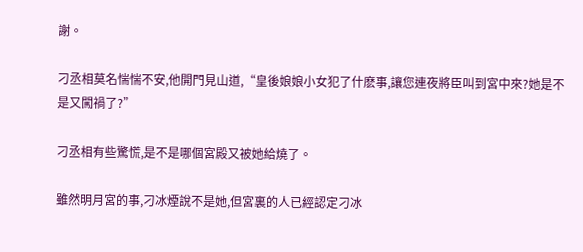謝。

刁丞相莫名惴惴不安,他開門見山道,“皇後娘娘小女犯了什麽事,讓您連夜將臣叫到宮中來?她是不是又闖禍了?”

刁丞相有些驚慌,是不是哪個宮殿又被她給燒了。

雖然明月宮的事,刁冰煙說不是她,但宮裏的人已經認定刁冰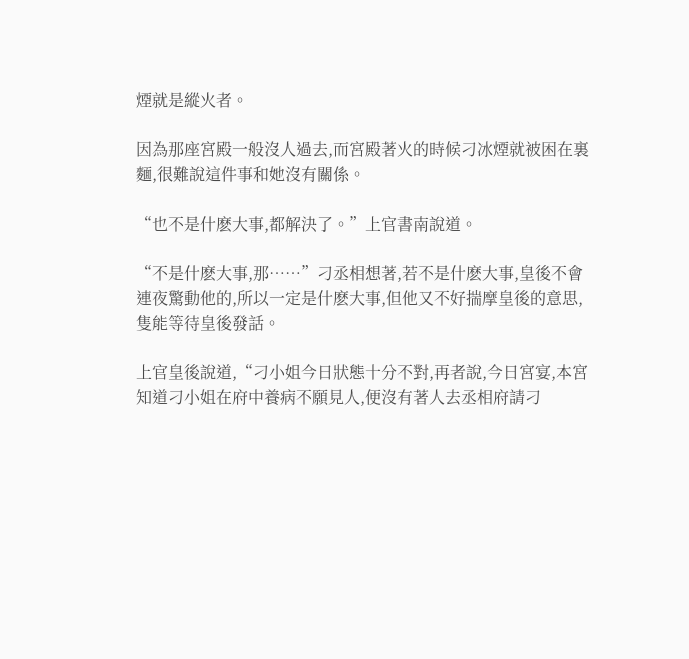煙就是縱火者。

因為那座宮殿一般沒人過去,而宮殿著火的時候刁冰煙就被困在裏麵,很難說這件事和她沒有關係。

“也不是什麽大事,都解決了。”上官書南說道。

“不是什麽大事,那……”刁丞相想著,若不是什麽大事,皇後不會連夜驚動他的,所以一定是什麽大事,但他又不好揣摩皇後的意思,隻能等待皇後發話。

上官皇後說道,“刁小姐今日狀態十分不對,再者說,今日宮宴,本宮知道刁小姐在府中養病不願見人,便沒有著人去丞相府請刁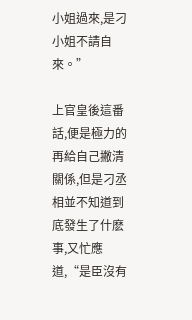小姐過來,是刁小姐不請自來。”

上官皇後這番話,便是極力的再給自己撇清關係,但是刁丞相並不知道到底發生了什麽事,又忙應道,“是臣沒有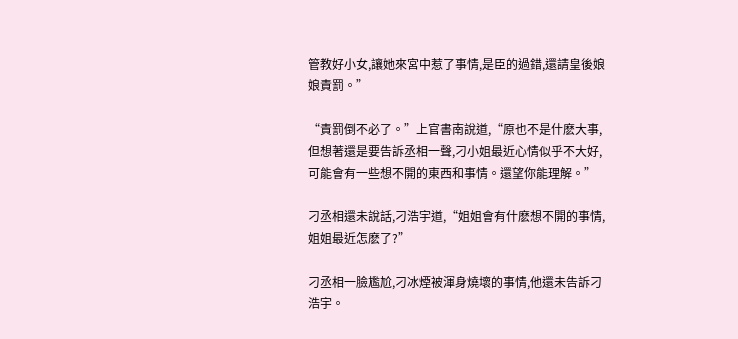管教好小女,讓她來宮中惹了事情,是臣的過錯,還請皇後娘娘責罰。”

“責罰倒不必了。”上官書南說道,“原也不是什麽大事,但想著還是要告訴丞相一聲,刁小姐最近心情似乎不大好,可能會有一些想不開的東西和事情。還望你能理解。”

刁丞相還未說話,刁浩宇道,“姐姐會有什麽想不開的事情,姐姐最近怎麽了?”

刁丞相一臉尷尬,刁冰煙被渾身燒壞的事情,他還未告訴刁浩宇。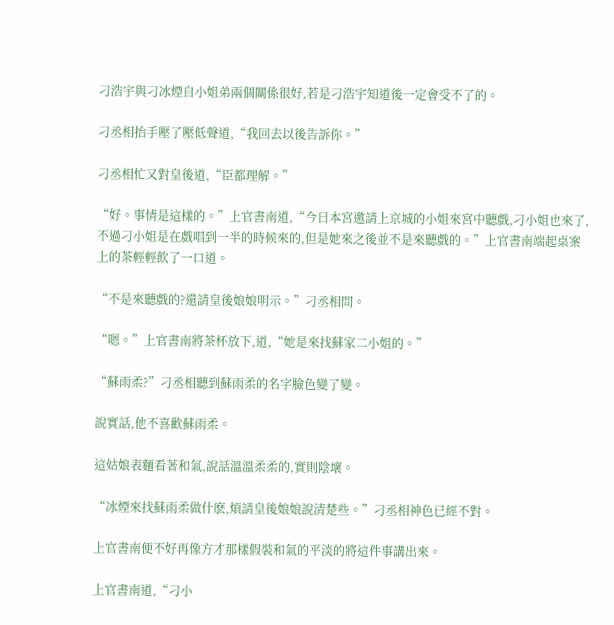刁浩宇與刁冰煙自小姐弟兩個關係很好,若是刁浩宇知道後一定會受不了的。

刁丞相抬手壓了壓低聲道,“我回去以後告訴你。”

刁丞相忙又對皇後道,“臣都理解。”

“好。事情是這樣的。”上官書南道,“今日本宮邀請上京城的小姐來宮中聽戲,刁小姐也來了,不過刁小姐是在戲唱到一半的時候來的,但是她來之後並不是來聽戲的。”上官書南端起桌案上的茶輕輕飲了一口道。

“不是來聽戲的?還請皇後娘娘明示。”刁丞相問。

“嗯。”上官書南將茶杯放下,道,“她是來找蘇家二小姐的。”

“蘇雨柔?”刁丞相聽到蘇雨柔的名字臉色變了變。

說實話,他不喜歡蘇雨柔。

這姑娘表麵看著和氣,說話溫溫柔柔的,實則陰壞。

“冰煙來找蘇雨柔做什麽,煩請皇後娘娘說清楚些。”刁丞相神色已經不對。

上官書南便不好再像方才那樣假裝和氣的平淡的將這件事講出來。

上官書南道,“刁小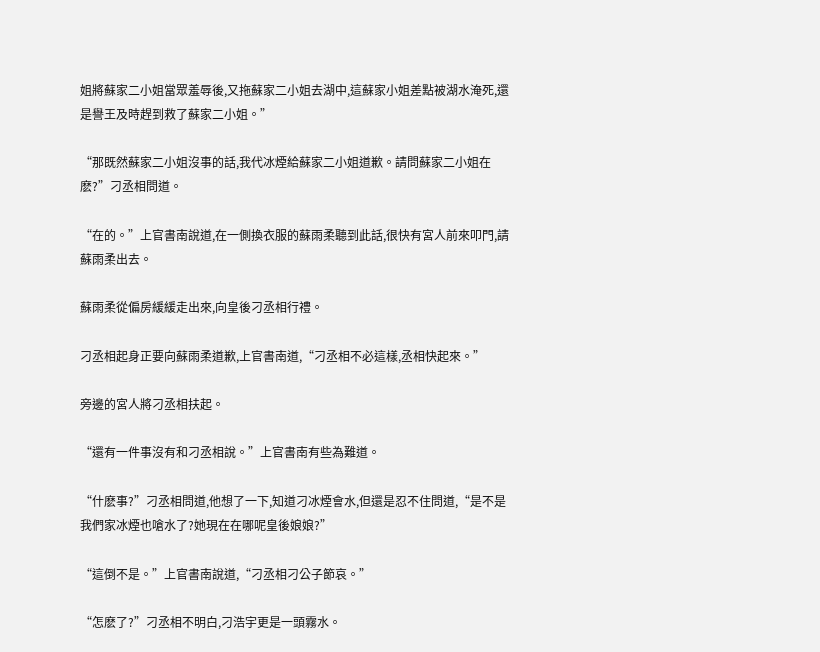姐將蘇家二小姐當眾羞辱後,又拖蘇家二小姐去湖中,這蘇家小姐差點被湖水淹死,還是譽王及時趕到救了蘇家二小姐。”

“那既然蘇家二小姐沒事的話,我代冰煙給蘇家二小姐道歉。請問蘇家二小姐在麽?”刁丞相問道。

“在的。”上官書南說道,在一側換衣服的蘇雨柔聽到此話,很快有宮人前來叩門,請蘇雨柔出去。

蘇雨柔從偏房緩緩走出來,向皇後刁丞相行禮。

刁丞相起身正要向蘇雨柔道歉,上官書南道,“刁丞相不必這樣,丞相快起來。”

旁邊的宮人將刁丞相扶起。

“還有一件事沒有和刁丞相說。”上官書南有些為難道。

“什麽事?”刁丞相問道,他想了一下,知道刁冰煙會水,但還是忍不住問道,“是不是我們家冰煙也嗆水了?她現在在哪呢皇後娘娘?”

“這倒不是。”上官書南說道,“刁丞相刁公子節哀。”

“怎麽了?”刁丞相不明白,刁浩宇更是一頭霧水。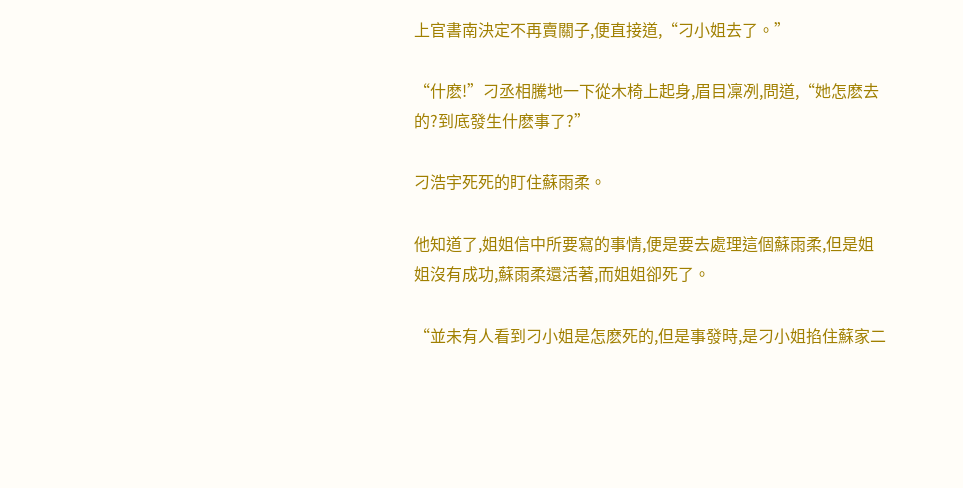上官書南決定不再賣關子,便直接道,“刁小姐去了。”

“什麽!”刁丞相騰地一下從木椅上起身,眉目凜冽,問道,“她怎麽去的?到底發生什麽事了?”

刁浩宇死死的盯住蘇雨柔。

他知道了,姐姐信中所要寫的事情,便是要去處理這個蘇雨柔,但是姐姐沒有成功,蘇雨柔還活著,而姐姐卻死了。

“並未有人看到刁小姐是怎麽死的,但是事發時,是刁小姐掐住蘇家二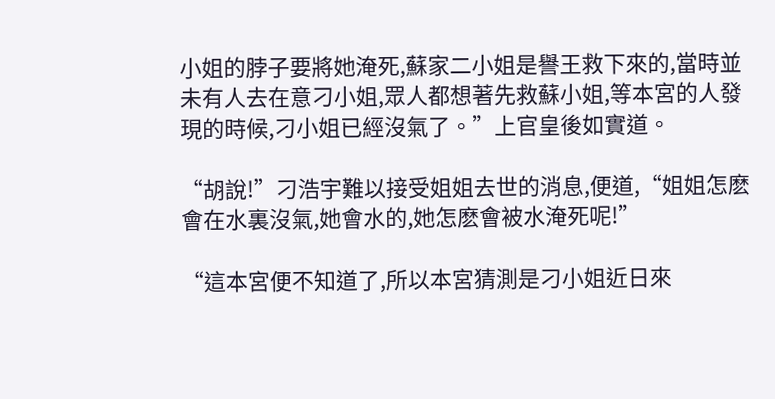小姐的脖子要將她淹死,蘇家二小姐是譽王救下來的,當時並未有人去在意刁小姐,眾人都想著先救蘇小姐,等本宮的人發現的時候,刁小姐已經沒氣了。”上官皇後如實道。

“胡說!”刁浩宇難以接受姐姐去世的消息,便道,“姐姐怎麽會在水裏沒氣,她會水的,她怎麽會被水淹死呢!”

“這本宮便不知道了,所以本宮猜測是刁小姐近日來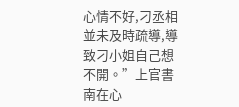心情不好,刁丞相並未及時疏導,導致刁小姐自己想不開。”上官書南在心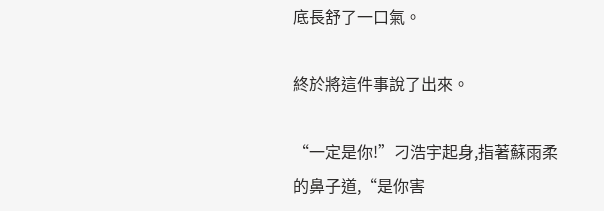底長舒了一口氣。

終於將這件事說了出來。

“一定是你!”刁浩宇起身,指著蘇雨柔的鼻子道,“是你害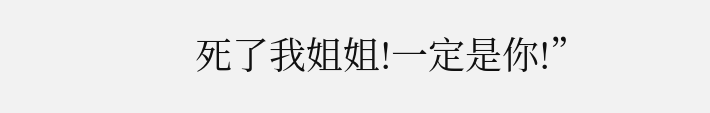死了我姐姐!一定是你!”